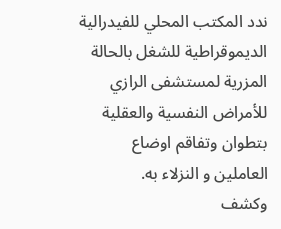ندد المكتب المحلي للفيدرالية الديموقراطية للشغل بالحالة المزرية لمستشفى الرازي للأمراض النفسية والعقلية بتطوان وتفاقم اوضاع العاملين و النزلاء به.
وكشف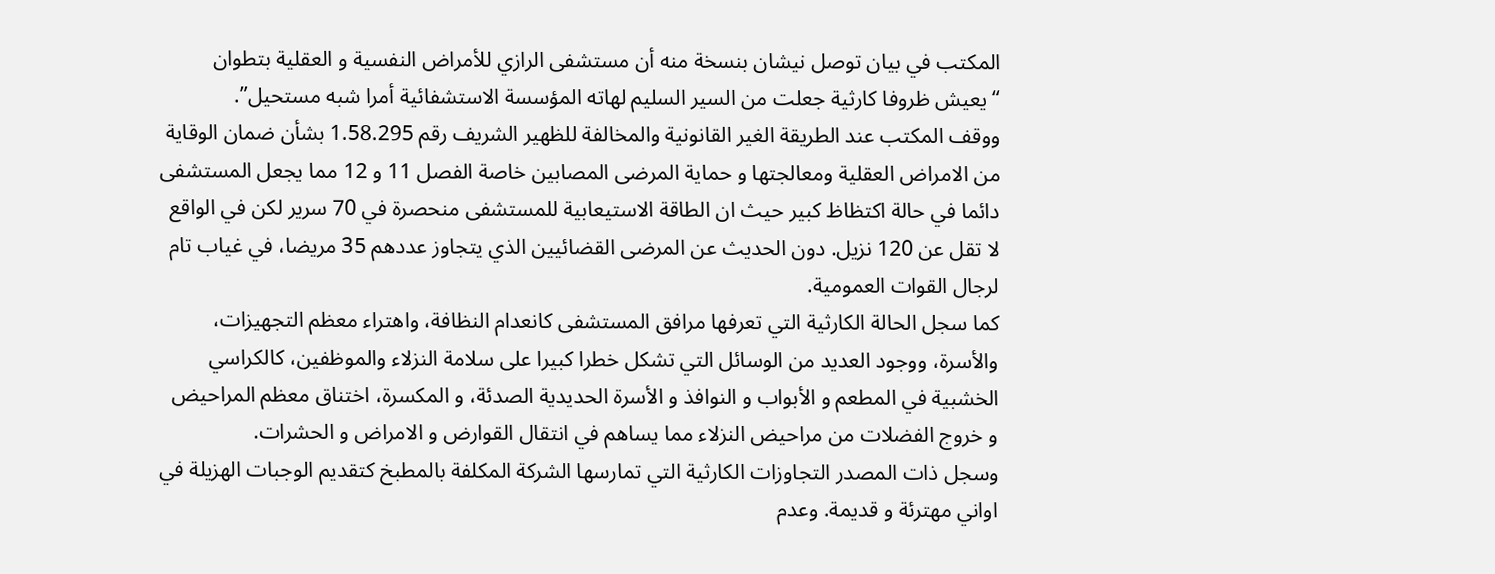المكتب في بيان توصل نيشان بنسخة منه أن مستشفى الرازي للأمراض النفسية و العقلية بتطوان “يعيش ظروفا كارثية جعلت من السير السليم لهاته المؤسسة الاستشفائية أمرا شبه مستحيل”.
ووقف المكتب عند الطريقة الغير القانونية والمخالفة للظهير الشريف رقم 1.58.295 بشأن ضمان الوقاية من الامراض العقلية ومعالجتها و حماية المرضى المصابين خاصة الفصل 11 و 12 مما يجعل المستشفى دائما في حالة اكتظاظ كبير حيث ان الطاقة الاستيعابية للمستشفى منحصرة في 70 سرير لكن في الواقع لا تقل عن 120 نزيل. دون الحديث عن المرضى القضائيين الذي يتجاوز عددهم 35 مريضا، في غياب تام لرجال القوات العمومية.
كما سجل الحالة الكارثية التي تعرفها مرافق المستشفى كانعدام النظافة، واهتراء معظم التجهيزات، والأسرة، ووجود العديد من الوسائل التي تشكل خطرا كبيرا على سلامة النزلاء والموظفين، كالكراسي الخشبية في المطعم و الأبواب و النوافذ و الأسرة الحديدية الصدئة، و المكسرة، اختناق معظم المراحيض و خروج الفضلات من مراحيض النزلاء مما يساهم في انتقال القوارض و الامراض و الحشرات.
وسجل ذات المصدر التجاوزات الكارثية التي تمارسها الشركة المكلفة بالمطبخ كتقديم الوجبات الهزيلة في اواني مهترئة و قديمة. وعدم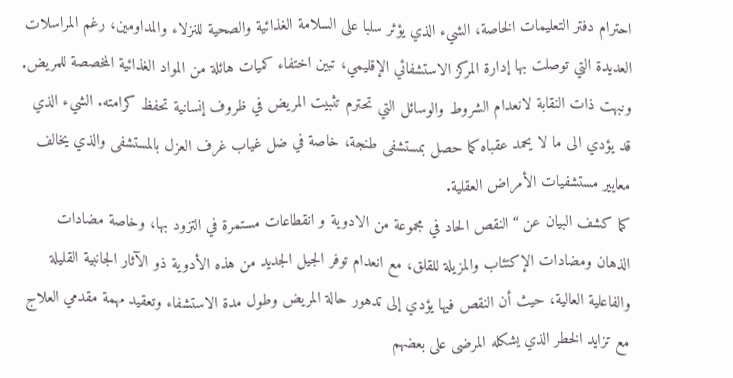احترام دفتر التعليمات الخاصة، الشيء الذي يؤثر سلبا على السلامة الغذائية والصحية للنزلاء والمداومين، رغم المراسلات العديدة التي توصلت بها إدارة المركز الاستشفائي الإقليمي، تبين اختفاء كميات هائلة من المواد الغذائية المخصصة للمريض.
ونبهت ذات النقابة لانعدام الشروط والوسائل التي تحترم تثبيت المريض في ظروف إنسانية تحفظ كرامته. الشيء الذي قد يؤدي الى ما لا يحمد عقباه كما حصل بمستشفى طنجة، خاصة في ضل غياب غرف العزل بالمستشفى والذي يخالف معايير مستشفيات الأمراض العقلية.
كما كشف البيان عن “النقص الحاد في مجموعة من الادوية و انقطاعات مستمرة في التزود بها، وخاصة مضادات الذهان ومضادات الإكتئاب والمزيلة للقلق، مع انعدام توفر الجيل الجديد من هذه الأدوية ذو الآثار الجانبية القليلة والفاعلية العالية، حيث أن النقص فيها يؤدي إلى تدهور حالة المريض وطول مدة الاستشفاء وتعقيد مهمة مقدمي العلاج مع تزايد الخطر الذي يشكله المرضى على بعضهم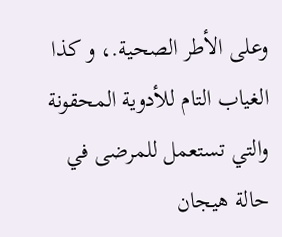وعلى الأطر الصحية.، و كذا الغياب التام للأدوية المحقونة والتي تستعمل للمرضى في حالة هيجان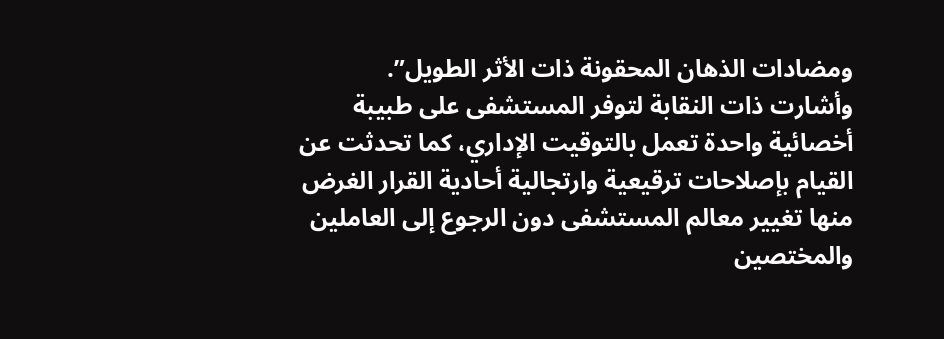ومضادات الذهان المحقونة ذات الأثر الطويل”.
وأشارت ذات النقابة لتوفر المستشفى على طبيبة أخصائية واحدة تعمل بالتوقيت الإداري، كما تحدثت عن القيام بإصلاحات ترقيعية وارتجالية أحادية القرار الغرض منها تغيير معالم المستشفى دون الرجوع إلى العاملين والمختصين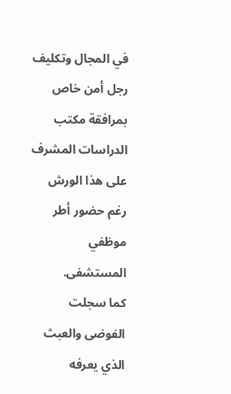في المجال وتكليف رجل أمن خاص بمرافقة مكتب الدراسات المشرف على هذا الورش رغم حضور أطر موظفي المستشفى.
كما سجلت الفوضى والعبث الذي يعرفه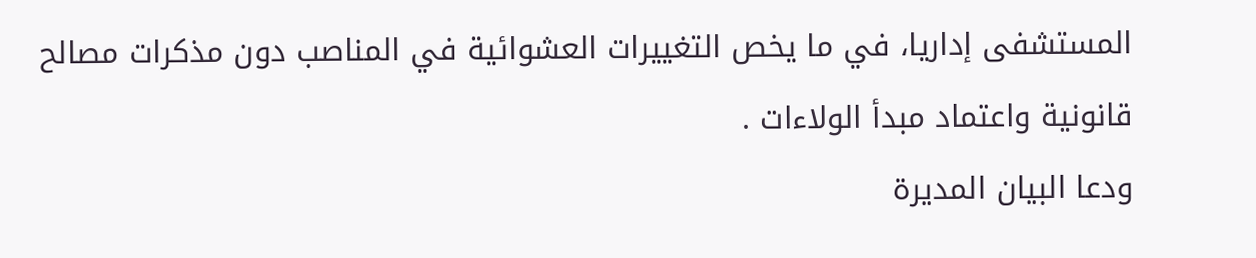المستشفى إداريا، في ما يخص التغييرات العشوائية في المناصب دون مذكرات مصالح قانونية واعتماد مبدأ الولاءات .
ودعا البيان المديرة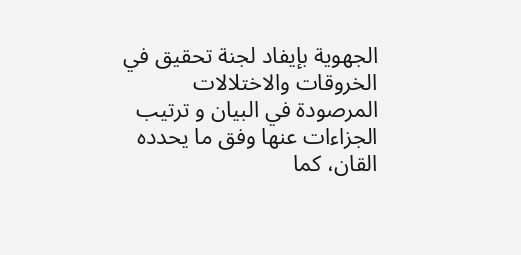الجهوية بإيفاد لجنة تحقيق في الخروقات والاختلالات المرصودة في البيان و ترتيب الجزاءات عنها وفق ما يحدده القان، كما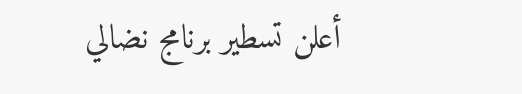أعلن تسطير برنامج نضالي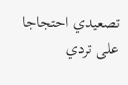تصعيدي احتجاجا على تردي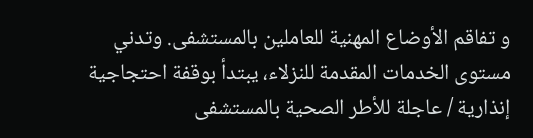و تفاقم الأوضاع المهنية للعاملين بالمستشفى. وتدني مستوى الخدمات المقدمة للنزلاء، يبتدأ بوقفة احتجاجية إنذارية / عاجلة للأطر الصحية بالمستشفى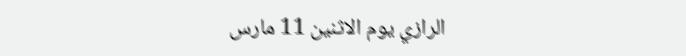الرازي يوم الاثنين 11 مارس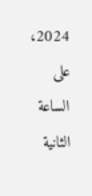2024، على الساعة الثانية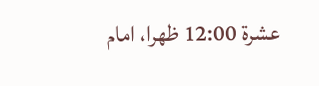عشرة 12:00 ظهرا، امام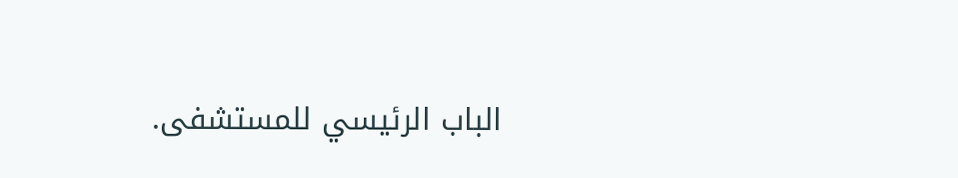الباب الرئيسي للمستشفى.